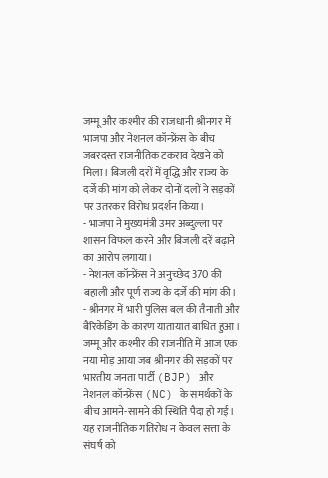जम्मू और कश्मीर की राजधानी श्रीनगर में भाजपा और नेशनल कॉन्फ्रेंस के बीच जबरदस्त राजनीतिक टकराव देखने को मिला। बिजली दरों में वृद्धि और राज्य के दर्जे की मांग को लेकर दोनों दलों ने सड़कों पर उतरकर विरोध प्रदर्शन किया।
- भाजपा ने मुख्यमंत्री उमर अब्दुल्ला पर शासन विफल करने और बिजली दरें बढ़ाने का आरोप लगाया।
- नेशनल कॉन्फ्रेंस ने अनुच्छेद 370 की बहाली और पूर्ण राज्य के दर्जे की मांग की।
- श्रीनगर में भारी पुलिस बल की तैनाती और बैरिकेडिंग के कारण यातायात बाधित हुआ।
जम्मू और कश्मीर की राजनीति में आज एक नया मोड़ आया जब श्रीनगर की सड़कों पर भारतीय जनता पार्टी (BJP) और नेशनल कॉन्फ्रेंस (NC) के समर्थकों के बीच आमने-सामने की स्थिति पैदा हो गई। यह राजनीतिक गतिरोध न केवल सत्ता के संघर्ष को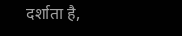दर्शाता है,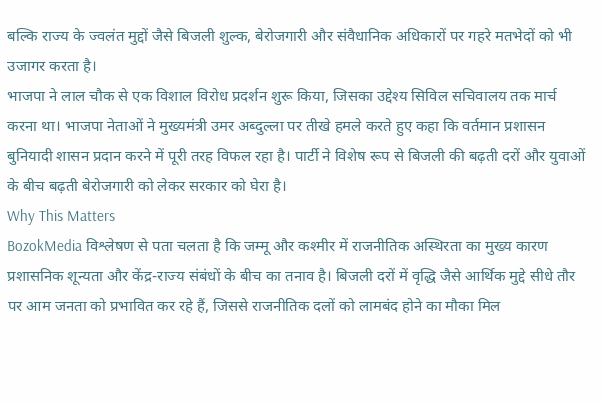बल्कि राज्य के ज्वलंत मुद्दों जैसे बिजली शुल्क, बेरोजगारी और संवैधानिक अधिकारों पर गहरे मतभेदों को भी उजागर करता है।
भाजपा ने लाल चौक से एक विशाल विरोध प्रदर्शन शुरू किया, जिसका उद्देश्य सिविल सचिवालय तक मार्च करना था। भाजपा नेताओं ने मुख्यमंत्री उमर अब्दुल्ला पर तीखे हमले करते हुए कहा कि वर्तमान प्रशासन बुनियादी शासन प्रदान करने में पूरी तरह विफल रहा है। पार्टी ने विशेष रूप से बिजली की बढ़ती दरों और युवाओं के बीच बढ़ती बेरोजगारी को लेकर सरकार को घेरा है।
Why This Matters
BozokMedia विश्लेषण से पता चलता है कि जम्मू और कश्मीर में राजनीतिक अस्थिरता का मुख्य कारण प्रशासनिक शून्यता और केंद्र-राज्य संबंधों के बीच का तनाव है। बिजली दरों में वृद्धि जैसे आर्थिक मुद्दे सीधे तौर पर आम जनता को प्रभावित कर रहे हैं, जिससे राजनीतिक दलों को लामबंद होने का मौका मिल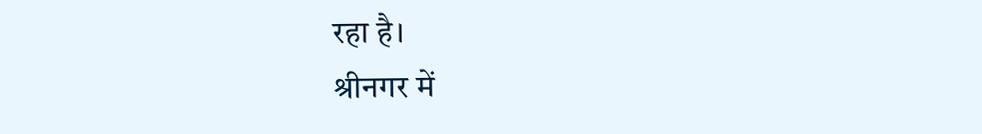रहा है।
श्रीनगर में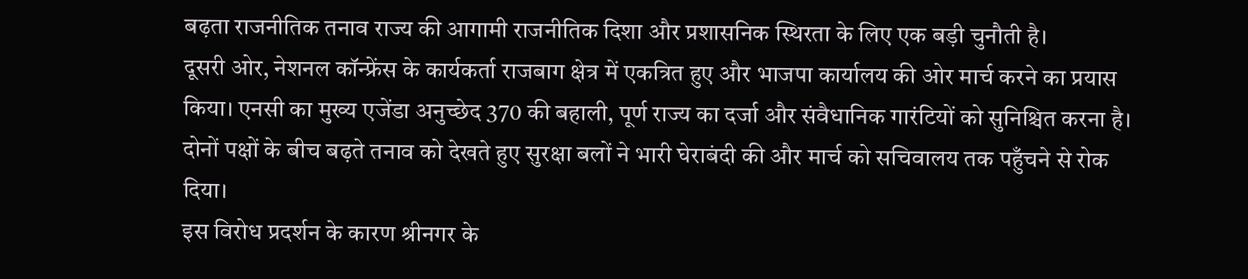बढ़ता राजनीतिक तनाव राज्य की आगामी राजनीतिक दिशा और प्रशासनिक स्थिरता के लिए एक बड़ी चुनौती है।
दूसरी ओर, नेशनल कॉन्फ्रेंस के कार्यकर्ता राजबाग क्षेत्र में एकत्रित हुए और भाजपा कार्यालय की ओर मार्च करने का प्रयास किया। एनसी का मुख्य एजेंडा अनुच्छेद 370 की बहाली, पूर्ण राज्य का दर्जा और संवैधानिक गारंटियों को सुनिश्चित करना है। दोनों पक्षों के बीच बढ़ते तनाव को देखते हुए सुरक्षा बलों ने भारी घेराबंदी की और मार्च को सचिवालय तक पहुँचने से रोक दिया।
इस विरोध प्रदर्शन के कारण श्रीनगर के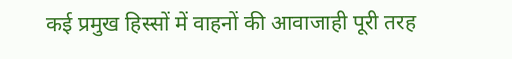कई प्रमुख हिस्सों में वाहनों की आवाजाही पूरी तरह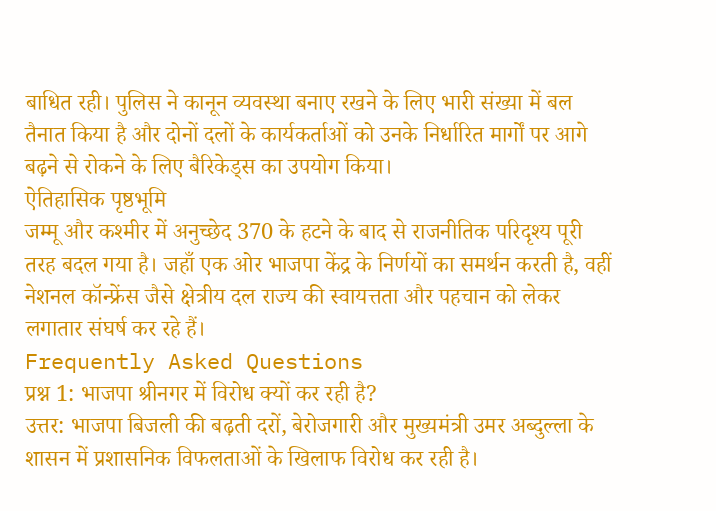बाधित रही। पुलिस ने कानून व्यवस्था बनाए रखने के लिए भारी संख्या में बल तैनात किया है और दोनों दलों के कार्यकर्ताओं को उनके निर्धारित मार्गों पर आगे बढ़ने से रोकने के लिए बैरिकेड्स का उपयोग किया।
ऐतिहासिक पृष्ठभूमि
जम्मू और कश्मीर में अनुच्छेद 370 के हटने के बाद से राजनीतिक परिदृश्य पूरी तरह बदल गया है। जहाँ एक ओर भाजपा केंद्र के निर्णयों का समर्थन करती है, वहीं नेशनल कॉन्फ्रेंस जैसे क्षेत्रीय दल राज्य की स्वायत्तता और पहचान को लेकर लगातार संघर्ष कर रहे हैं।
Frequently Asked Questions
प्रश्न 1: भाजपा श्रीनगर में विरोध क्यों कर रही है?
उत्तर: भाजपा बिजली की बढ़ती दरों, बेरोजगारी और मुख्यमंत्री उमर अब्दुल्ला के शासन में प्रशासनिक विफलताओं के खिलाफ विरोध कर रही है।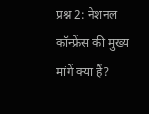प्रश्न 2: नेशनल कॉन्फ्रेंस की मुख्य मांगें क्या हैं?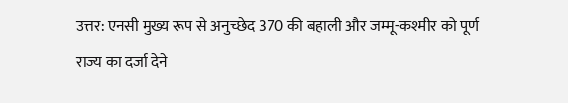उत्तर: एनसी मुख्य रूप से अनुच्छेद 370 की बहाली और जम्मू-कश्मीर को पूर्ण राज्य का दर्जा देने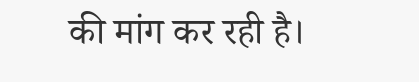की मांग कर रही है।